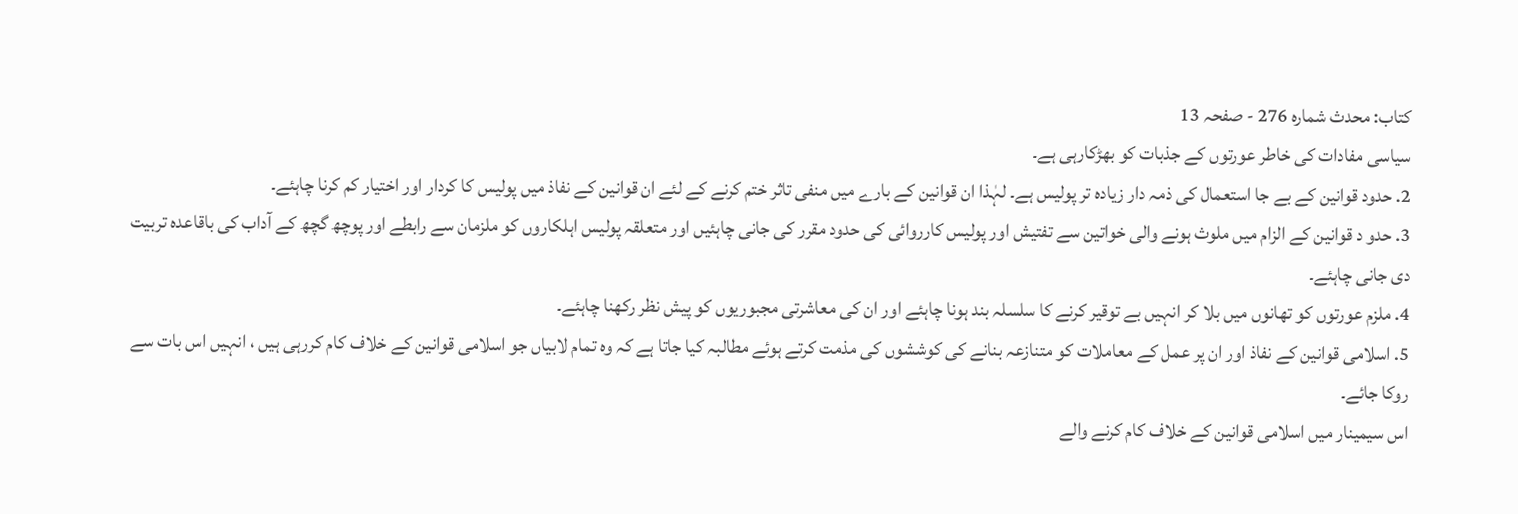کتاب: محدث شمارہ 276 - صفحہ 13
سیاسی مفادات کی خاطر عورتوں کے جذبات کو بھڑکارہی ہے۔
2. حدود قوانین کے بے جا استعمال کی ذمہ دار زیادہ تر پولیس ہے۔ لہٰذا ان قوانین کے بارے میں منفی تاثر ختم کرنے کے لئے ان قوانین کے نفاذ میں پولیس کا کردار اور اختیار کم کرنا چاہئے۔
3. حدو د قوانین کے الزام میں ملوث ہونے والی خواتین سے تفتیش اور پولیس کارروائی کی حدود مقرر کی جانی چاہئیں اور متعلقہ پولیس اہلکاروں کو ملزمان سے رابطے اور پوچھ گچھ کے آداب کی باقاعدہ تربیت دی جانی چاہئے۔
4. ملزم عورتوں کو تھانوں میں بلا کر انہیں بے توقیر کرنے کا سلسلہ بند ہونا چاہئے اور ان کی معاشرتی مجبوریوں کو پیش نظر رکھنا چاہئے۔
5. اسلامی قوانین کے نفاذ اور ان پر عمل کے معاملات کو متنازعہ بنانے کی کوششوں کی مذمت کرتے ہوئے مطالبہ کیا جاتا ہے کہ وہ تمام لابیاں جو اسلامی قوانین کے خلاف کام کررہی ہیں ، انہیں اس بات سے روکا جائے۔
اس سیمینار میں اسلامی قوانین کے خلاف کام کرنے والے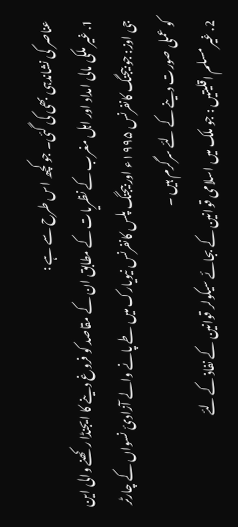عناصر کی نشاندہی بھی کی گئی۔ جو کچھ اس طرح سے ہے :
1. غیر ملکی مالی امداد اور اہل مغرب کے نظریات کے مطابق ان کے مقاصد کو فروغ دینے کا ایجنڈا رکھنے والی این جی اوز: جو بیجنگ کانفرنس ۱۹۹۵ء اور بیجنگ پلس کانفرنس نیویارک میں طے پانے والے آزادیٔ نسواں کے چارٹر کو عملی صورت دینے کے لئے سرگرم ہیں ۔
2. غیر مسلم اقلیتیں : جو ملک میں اسلامی قوانین کے بجائے سیکولر قوانین کے نفاذ کے لئے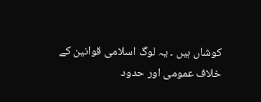کوشاں ہیں ۔ یہ لوگ اسلامی قوانین کے خلاف عمومی اور حدود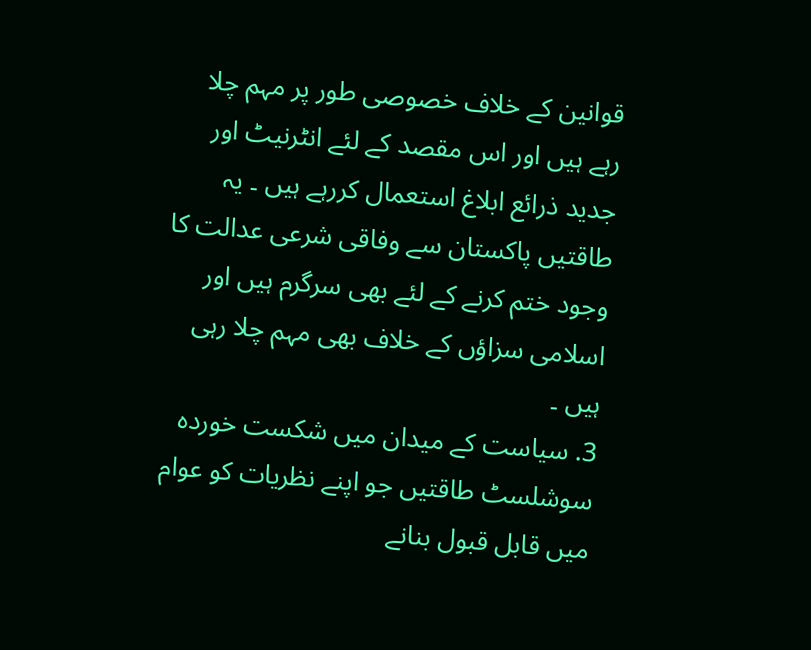قوانین کے خلاف خصوصی طور پر مہم چلا رہے ہیں اور اس مقصد کے لئے انٹرنیٹ اور جدید ذرائع ابلاغ استعمال کررہے ہیں ۔ یہ طاقتیں پاکستان سے وفاقی شرعی عدالت کا وجود ختم کرنے کے لئے بھی سرگرم ہیں اور اسلامی سزاؤں کے خلاف بھی مہم چلا رہی ہیں ۔
3. سیاست کے میدان میں شکست خوردہ سوشلسٹ طاقتیں جو اپنے نظریات کو عوام میں قابل قبول بنانے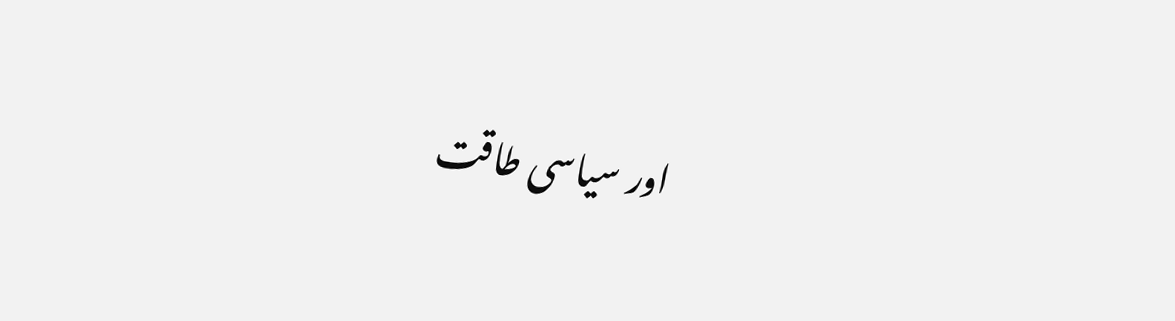اور سیاسی طاقت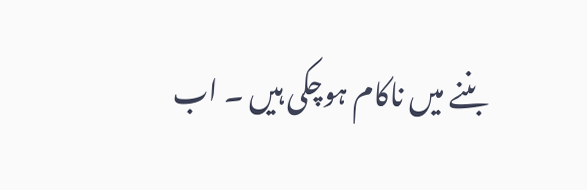بننے میں ناکام ہوچکی ہیں ۔ اب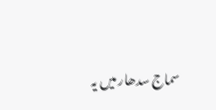سماج سدھار میں یہ